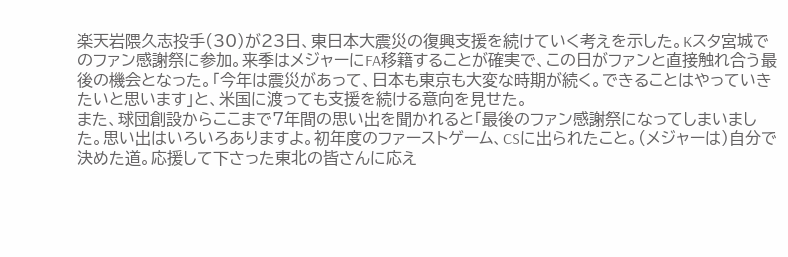楽天岩隈久志投手(30)が23日、東日本大震災の復興支援を続けていく考えを示した。Kスタ宮城でのファン感謝祭に参加。来季はメジャーにFA移籍することが確実で、この日がファンと直接触れ合う最後の機会となった。「今年は震災があって、日本も東京も大変な時期が続く。できることはやっていきたいと思います」と、米国に渡っても支援を続ける意向を見せた。
また、球団創設からここまで7年間の思い出を聞かれると「最後のファン感謝祭になってしまいました。思い出はいろいろありますよ。初年度のファーストゲーム、CSに出られたこと。(メジャーは)自分で決めた道。応援して下さった東北の皆さんに応え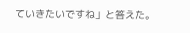ていきたいですね」と答えた。